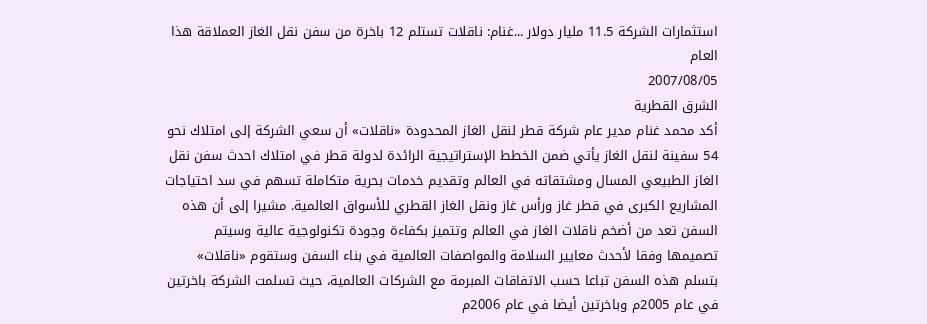استثمارات الشركة 11.5 مليار دولار ...غنام: ناقلات تستلم 12 باخرة من سفن نقل الغاز العملاقة هذا العام
2007/08/05
الشرق القطرية
أكد محمد غنام مدير عام شركة قطر لنقل الغاز المحدودة «ناقلات» أن سعي الشركة إلى امتلاك نحو 54 سفينة لنقل الغاز يأتي ضمن الخطط الإستراتيجية الرائدة لدولة قطر في امتلاك احدث سفن نقل الغاز الطبيعي المسال ومشتقاته في العالم وتقديم خدمات بحرية متكاملة تسهم في سد احتياجات المشاريع الكبرى في قطر غاز ورأس غاز ونقل الغاز القطري للأسواق العالمية. مشيرا إلى أن هذه السفن تعد من أضخم ناقلات الغاز في العالم وتتميز بكفاءة وجودة تكنولوجية عالية وسيتم تصميمها وفقا لأحدث معايير السلامة والمواصفات العالمية في بناء السفن وستقوم «ناقلات» بتسلم هذه السفن تباعا حسب الاتفاقات المبرمة مع الشركات العالمية، حيث تسلمت الشركة باخرتين في عام 2005م وباخرتين أيضا في عام 2006م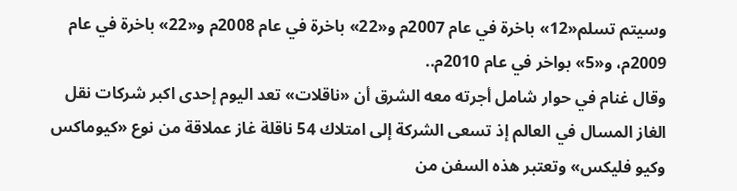وسيتم تسلم«12» باخرة في عام 2007م و«22» باخرة في عام 2008م و«22» باخرة في عام 2009م، و«5» بواخر في عام 2010م..
وقال غنام في حوار شامل أجرته معه الشرق أن «ناقلات» تعد اليوم إحدى اكبر شركات نقل الغاز المسال في العالم إذ تسعى الشركة إلى امتلاك 54 ناقلة غاز عملاقة من نوع «كيوماكس وكيو فليكس» وتعتبر هذه السفن من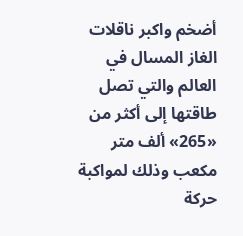أضخم واكبر ناقلات الغاز المسال في العالم والتي تصل طاقتها إلى أكثر من «265» ألف متر مكعب وذلك لمواكبة حركة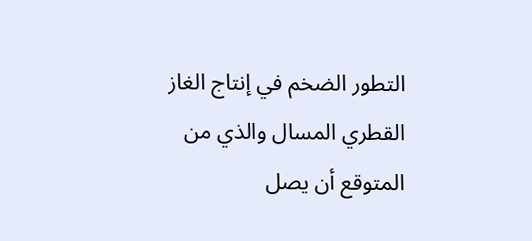التطور الضخم في إنتاج الغاز القطري المسال والذي من المتوقع أن يصل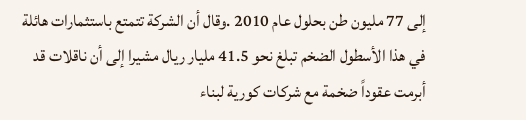إلى 77 مليون طن بحلول عام 2010 .وقال أن الشركة تتمتع باستثمارات هائلة في هذا الأسطول الضخم تبلغ نحو 41.5 مليار ريال مشيرا إلى أن ناقلات قد أبرمت عقوداً ضخمة مع شركات كورية لبناء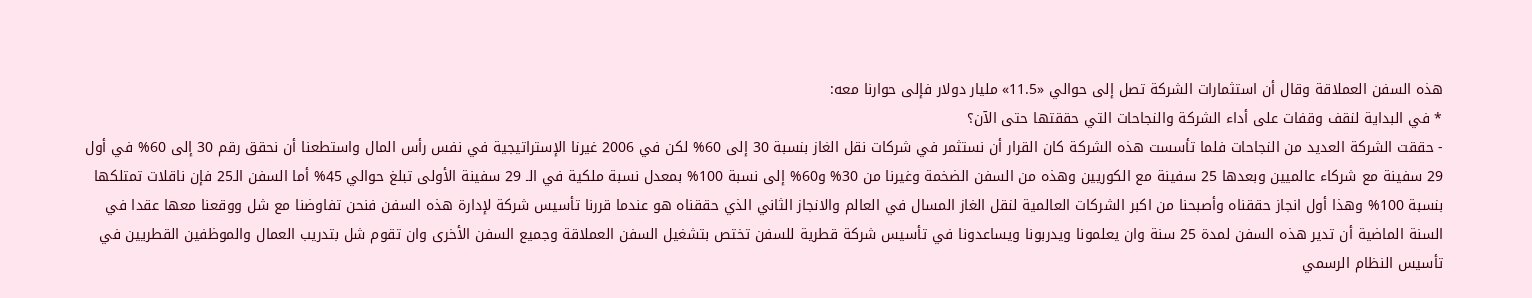هذه السفن العملاقة وقال أن استثمارات الشركة تصل إلى حوالي «11.5» مليار دولار فإلى حوارنا معه:
* في البداية لنقف وقفات على أداء الشركة والنجاحات التي حققتها حتى الآن؟
- حققت الشركة العديد من النجاحات فلما تأسست هذه الشركة كان القرار أن نستثمر في شركات نقل الغاز بنسبة 30 إلى 60% لكن في 2006 غيرنا الإستراتيجية في نفس رأس المال واستطعنا أن نحقق رقم 30 إلى 60% في أول 29 سفينة مع شركاء عالميين وبعدها 25 سفينة مع الكوريين وهذه من السفن الضخمة وغيرنا من 30% و60% إلى نسبة 100% بمعدل نسبة ملكية في الـ 29 سفينة الأولى تبلغ حوالي 45% أما السفن الـ25 فإن ناقلات تمتلكها بنسبة 100% وهذا أول انجاز حققناه وأصبحنا من اكبر الشركات العالمية لنقل الغاز المسال في العالم والانجاز الثاني الذي حققناه هو عندما قررنا تأسيس شركة لإدارة هذه السفن فنحن تفاوضنا مع شل ووقعنا معها عقدا في السنة الماضية أن تدير هذه السفن لمدة 25 سنة وان يعلمونا ويدربونا ويساعدونا في تأسيس شركة قطرية للسفن تختص بتشغيل السفن العملاقة وجميع السفن الأخرى وان تقوم شل بتدريب العمال والموظفين القطريين في تأسيس النظام الرسمي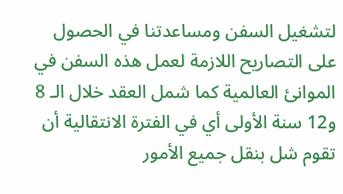لتشغيل السفن ومساعدتنا في الحصول على التصاريح اللازمة لعمل هذه السفن في الموانئ العالمية كما شمل العقد خلال الـ 8 و12 سنة الأولى أي في الفترة الانتقالية أن تقوم شل بنقل جميع الأمور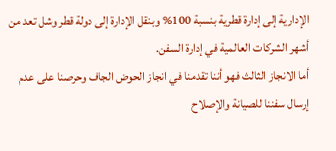الإدارية إلى إدارة قطرية بنسبة 100% وبنقل الإدارة إلى دولة قطر وشل تعد من أشهر الشركات العالمية في إدارة السفن.
أما الانجاز الثالث فهو أننا تقدمنا في انجاز الحوض الجاف وحرصنا على عدم إرسال سفننا للصيانة والإصلاح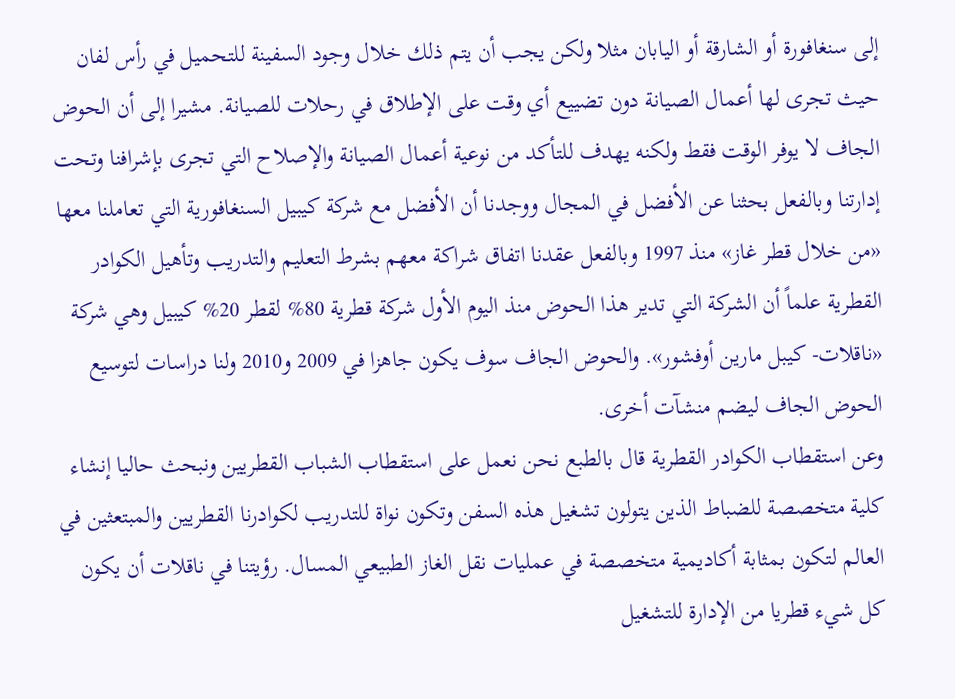إلى سنغافورة أو الشارقة أو اليابان مثلا ولكن يجب أن يتم ذلك خلال وجود السفينة للتحميل في رأس لفان حيث تجرى لها أعمال الصيانة دون تضييع أي وقت على الإطلاق في رحلات للصيانة. مشيرا إلى أن الحوض الجاف لا يوفر الوقت فقط ولكنه يهدف للتأكد من نوعية أعمال الصيانة والإصلاح التي تجرى بإشرافنا وتحت إدارتنا وبالفعل بحثنا عن الأفضل في المجال ووجدنا أن الأفضل مع شركة كيبيل السنغافورية التي تعاملنا معها «من خلال قطر غاز» منذ 1997 وبالفعل عقدنا اتفاق شراكة معهم بشرط التعليم والتدريب وتأهيل الكوادر القطرية علماً أن الشركة التي تدير هذا الحوض منذ اليوم الأول شركة قطرية 80% لقطر 20% كيبيل وهي شركة «ناقلات- كيبل مارين أوفشور». والحوض الجاف سوف يكون جاهزا في 2009 و2010 ولنا دراسات لتوسيع الحوض الجاف ليضم منشآت أخرى.
وعن استقطاب الكوادر القطرية قال بالطبع نحن نعمل على استقطاب الشباب القطريين ونبحث حاليا إنشاء كلية متخصصة للضباط الذين يتولون تشغيل هذه السفن وتكون نواة للتدريب لكوادرنا القطريين والمبتعثين في العالم لتكون بمثابة أكاديمية متخصصة في عمليات نقل الغاز الطبيعي المسال. رؤيتنا في ناقلات أن يكون كل شيء قطريا من الإدارة للتشغيل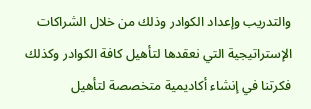والتدريب وإعداد الكوادر وذلك من خلال الشراكات الإستراتيجية التي نعقدها لتأهيل كافة الكوادر وكذلك فكرتنا في إنشاء أكاديمية متخصصة لتأهيل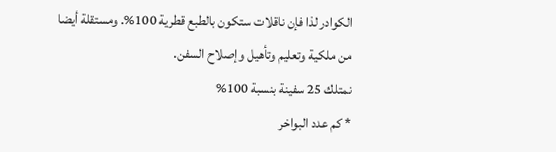الكوادر لذا فإن ناقلات ستكون بالطبع قطرية 100%. ومستقلة أيضا من ملكية وتعليم وتأهيل وإصلاح السفن.
نمتلك 25 سفينة بنسبة 100%
* كم عدد البواخر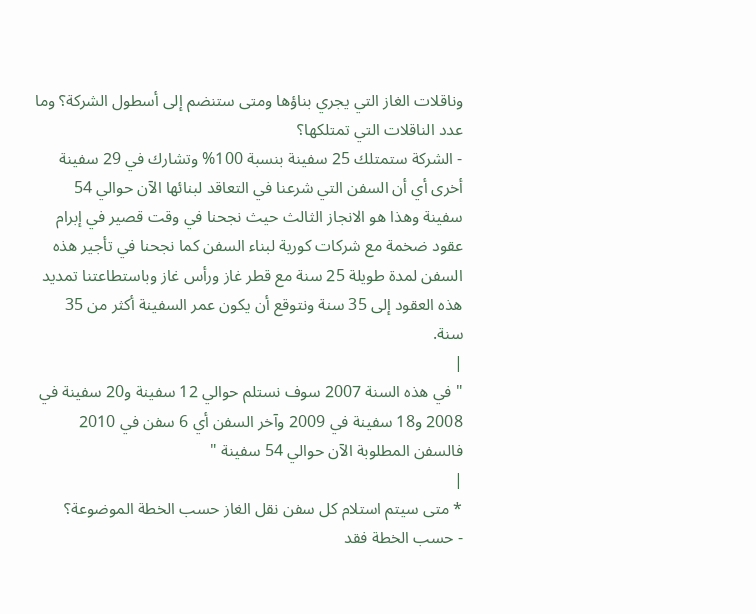وناقلات الغاز التي يجري بناؤها ومتى ستنضم إلى أسطول الشركة؟ وما عدد الناقلات التي تمتلكها؟
- الشركة ستمتلك 25 سفينة بنسبة 100% وتشارك في 29 سفينة أخرى أي أن السفن التي شرعنا في التعاقد لبنائها الآن حوالي 54 سفينة وهذا هو الانجاز الثالث حيث نجحنا في وقت قصير في إبرام عقود ضخمة مع شركات كورية لبناء السفن كما نجحنا في تأجير هذه السفن لمدة طويلة 25 سنة مع قطر غاز ورأس غاز وباستطاعتنا تمديد هذه العقود إلى 35 سنة ونتوقع أن يكون عمر السفينة أكثر من 35 سنة.
|
"في هذه السنة 2007 سوف نستلم حوالي 12 سفينة و20 سفينة في 2008 و18 سفينة في 2009 وآخر السفن أي 6 سفن في 2010 فالسفن المطلوبة الآن حوالي 54 سفينة "
|
* متى سيتم استلام كل سفن نقل الغاز حسب الخطة الموضوعة؟
- حسب الخطة فقد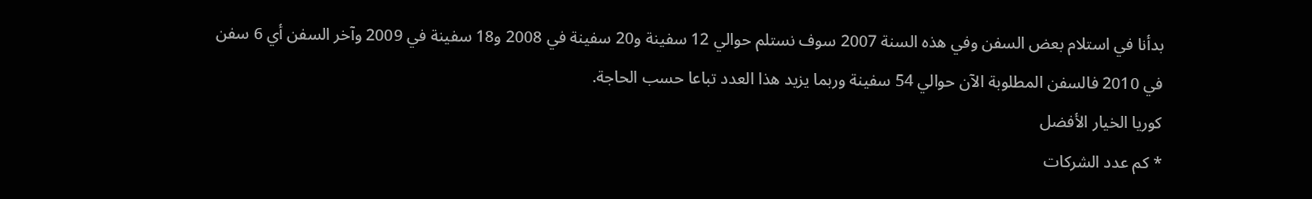بدأنا في استلام بعض السفن وفي هذه السنة 2007 سوف نستلم حوالي 12 سفينة و20 سفينة في 2008 و18 سفينة في 2009 وآخر السفن أي 6 سفن في 2010 فالسفن المطلوبة الآن حوالي 54 سفينة وربما يزيد هذا العدد تباعا حسب الحاجة.
كوريا الخيار الأفضل
* كم عدد الشركات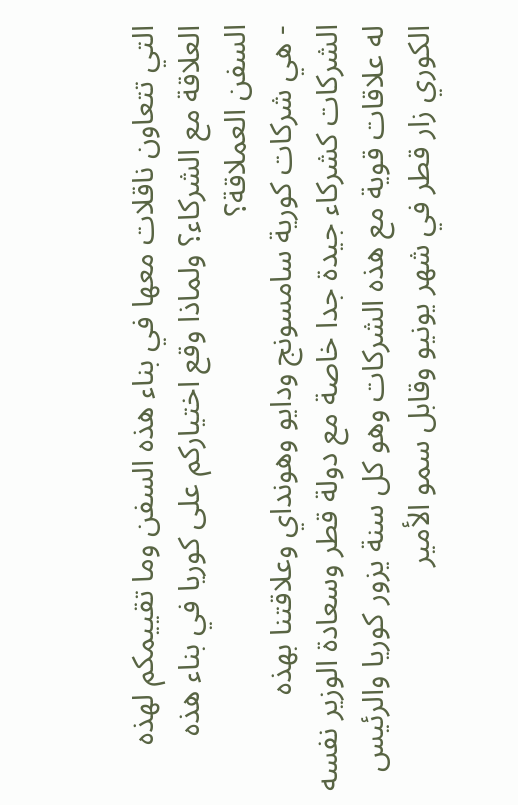التي تتعاون ناقلات معها في بناء هذه السفن وما تقييمكم لهذه العلاقة مع الشركاء؟ ولماذا وقع اختياركم على كوريا في بناء هذه السفن العملاقة؟
- هي شركات كورية سامسونج ودايو وهونداي وعلاقتنا بهذه الشركات كشركاء جيدة جدا خاصة مع دولة قطر وسعادة الوزير نفسه له علاقات قوية مع هذه الشركات وهو كل سنة يزور كوريا والرئيس الكوري زار قطر في شهر يونيو وقابل سمو الأمير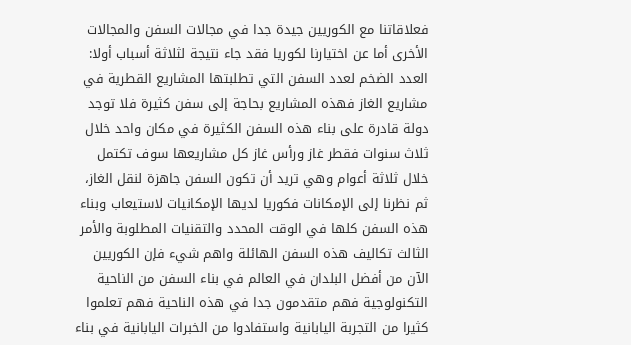فعلاقاتنا مع الكوريين جيدة جدا في مجالات السفن والمجالات الأخرى أما عن اختيارنا لكوريا فقد جاء نتيجة لثلاثة أسباب أولا: العدد الضخم لعدد السفن التي تطلبتها المشاريع القطرية في مشاريع الغاز فهذه المشاريع بحاجة إلى سفن كثيرة فلا توجد دولة قادرة على بناء هذه السفن الكثيرة في مكان واحد خلال ثلاث سنوات فقطر غاز ورأس غاز كل مشاريعها سوف تكتمل خلال ثلاثة أعوام وهي تريد أن تكون السفن جاهزة لنقل الغاز، ثم نظرنا إلى الإمكانات فكوريا لديها الإمكانيات لاستيعاب وبناء هذه السفن كلها في الوقت المحدد والتقنيات المطلوبة والأمر الثالث تكاليف هذه السفن الهائلة واهم شيء فإن الكوريين الآن من أفضل البلدان في العالم في بناء السفن من الناحية التكنولوجية فهم متقدمون جدا في هذه الناحية فهم تعلموا كثيرا من التجربة اليابانية واستفادوا من الخبرات اليابانية في بناء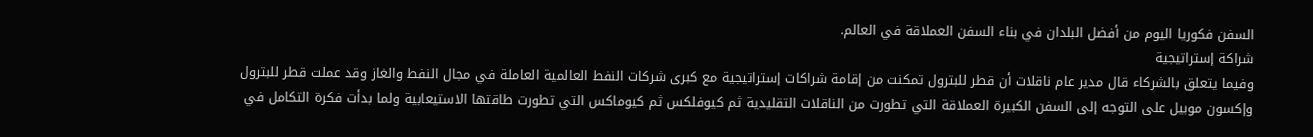السفن فكوريا اليوم من أفضل البلدان في بناء السفن العملاقة في العالم.
شراكة إستراتيجية
وفيما يتعلق بالشركاء قال مدير عام ناقلات أن قطر للبترول تمكنت من إقامة شراكات إستراتيجية مع كبرى شركات النفط العالمية العاملة في مجال النفط والغاز وقد عملت قطر للبترول وإكسون موبيل على التوجه إلى السفن الكبيرة العملاقة التي تطورت من الناقلات التقليدية ثم كيوفلكس ثم كيوماكس التي تطورت طاقتها الاستيعابية ولما بدأت فكرة التكامل في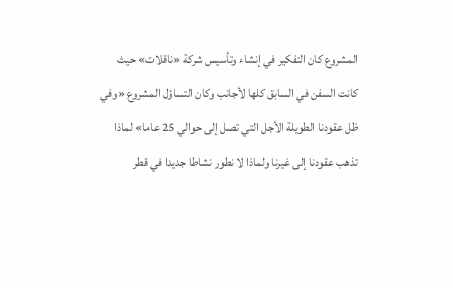المشروع كان التفكير في إنشاء وتأسيس شركة «ناقلات» حيث كانت السفن في السابق كلها لأجانب وكان التساؤل المشروع «وفي ظل عقودنا الطويلة الأجل التي تصل إلى حوالي 25 عاما» لماذا تذهب عقودنا إلى غيرنا ولماذا لا نطور نشاطا جديدا في قطر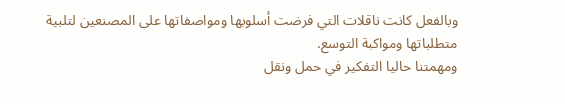وبالفعل كانت ناقلات التي فرضت أسلوبها ومواصفاتها على المصنعين لتلبية متطلباتها ومواكبة التوسع.
ومهمتنا حاليا التفكير في حمل ونقل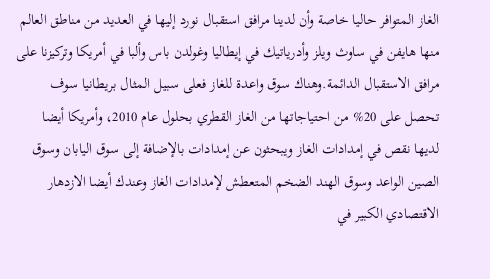الغاز المتوافر حاليا خاصة وأن لدينا مرافق استقبال نورد إليها في العديد من مناطق العالم منها هايفن في ساوث ويلز وأدرياتيك في إيطاليا وغولدن باس وألبا في أمريكا وتركيزنا على مرافق الاستقبال الدائمة.وهناك سوق واعدة للغاز فعلى سبيل المثال بريطانيا سوف تحصل على 20% من احتياجاتها من الغاز القطري بحلول عام 2010، وأمريكا أيضا لديها نقص في إمدادات الغاز ويبحثون عن إمدادات بالإضافة إلى سوق اليابان وسوق الصين الواعد وسوق الهند الضخم المتعطش لإمدادات الغاز وعندك أيضا الازدهار الاقتصادي الكبير في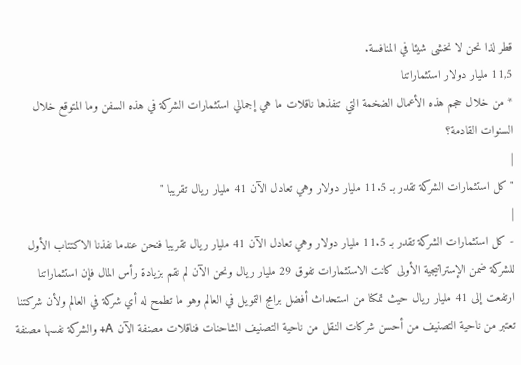قطر لذا نحن لا نخشى شيئا في المنافسة.
11,5 مليار دولار استثماراتنا
* من خلال حجم هذه الأعمال الضخمة التي تنفذها ناقلات ما هي إجمالي استثمارات الشركة في هذه السفن وما المتوقع خلال السنوات القادمة؟
|
" كل استثمارات الشركة تقدر بـ 11.5 مليار دولار وهي تعادل الآن 41 مليار ريال تقريبا "
|
- كل استثمارات الشركة تقدر بـ 11.5 مليار دولار وهي تعادل الآن 41 مليار ريال تقريبا فنحن عندما نفذنا الاكتتاب الأول للشركة ضمن الإستراتيجية الأولى كانت الاستثمارات تفوق 29 مليار ريال ونحن الآن لم نقم بزيادة رأس المال فإن استثماراتنا ارتفعت إلى 41 مليار ريال حيث تمكنا من استحداث أفضل برامج التمويل في العالم وهو ما تطمح له أي شركة في العالم ولأن شركتنا تعتبر من ناحية التصنيف من أحسن شركات النقل من ناحية التصنيف الشاحنات فناقلات مصنفة الآن A+ والشركة نفسها مصنفة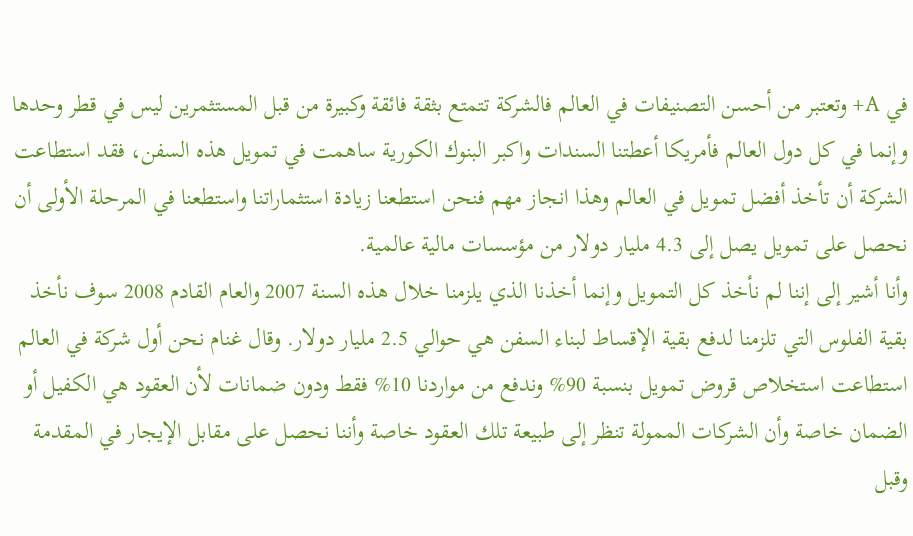في A+ وتعتبر من أحسن التصنيفات في العالم فالشركة تتمتع بثقة فائقة وكبيرة من قبل المستثمرين ليس في قطر وحدها وإنما في كل دول العالم فأمريكا أعطتنا السندات واكبر البنوك الكورية ساهمت في تمويل هذه السفن، فقد استطاعت الشركة أن تأخذ أفضل تمويل في العالم وهذا انجاز مهم فنحن استطعنا زيادة استثماراتنا واستطعنا في المرحلة الأولى أن نحصل على تمويل يصل إلى 4.3 مليار دولار من مؤسسات مالية عالمية.
وأنا أشير إلى إننا لم نأخذ كل التمويل وإنما أخذنا الذي يلزمنا خلال هذه السنة 2007 والعام القادم 2008 سوف نأخذ بقية الفلوس التي تلزمنا لدفع بقية الإقساط لبناء السفن هي حوالي 2.5 مليار دولار. وقال غنام نحن أول شركة في العالم استطاعت استخلاص قروض تمويل بنسبة 90% وندفع من مواردنا 10% فقط ودون ضمانات لأن العقود هي الكفيل أو الضمان خاصة وأن الشركات الممولة تنظر إلى طبيعة تلك العقود خاصة وأننا نحصل على مقابل الإيجار في المقدمة وقبل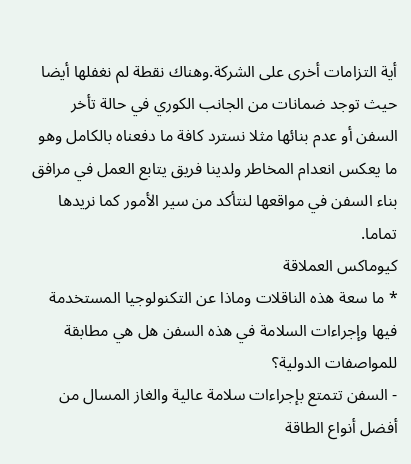أية التزامات أخرى على الشركة.وهناك نقطة لم نغفلها أيضا حيث توجد ضمانات من الجانب الكوري في حالة تأخر السفن أو عدم بنائها مثلا نسترد كافة ما دفعناه بالكامل وهو ما يعكس انعدام المخاطر ولدينا فريق يتابع العمل في مرافق بناء السفن في مواقعها لنتأكد من سير الأمور كما نريدها تماما.
كيوماكس العملاقة
* ما سعة هذه الناقلات وماذا عن التكنولوجيا المستخدمة فيها وإجراءات السلامة في هذه السفن هل هي مطابقة للمواصفات الدولية؟
- السفن تتمتع بإجراءات سلامة عالية والغاز المسال من أفضل أنواع الطاقة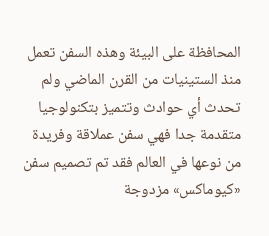المحافظة على البيئة وهذه السفن تعمل منذ الستينيات من القرن الماضي ولم تحدث أي حوادث وتتميز بتكنولوجيا متقدمة جدا فهي سفن عملاقة وفريدة من نوعها في العالم فقد تم تصميم سفن «كيوماكس» مزدوجة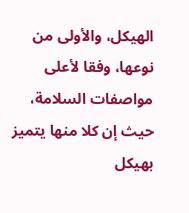الهيكل، والأولى من نوعها، وفقا لأعلى مواصفات السلامة، حيث إن كلا منها يتميز بهيكل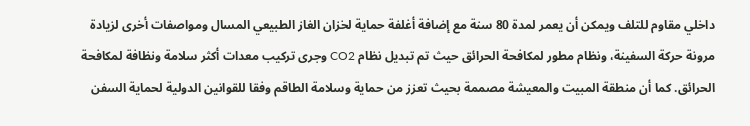داخلي مقاوم للتلف ويمكن أن يعمر لمدة 80 سنة مع إضافة أغلفة حماية لخزان الغاز الطبيعي المسال ومواصفات أخرى لزيادة مرونة حركة السفينة، ونظام مطور لمكافحة الحرائق حيث تم تبديل نظام CO2 وجرى تركيب معدات أكثر سلامة ونظافة لمكافحة الحرائق. كما أن منطقة المبيت والمعيشة مصممة بحيث تعزز من حماية وسلامة الطاقم وفقا للقوانين الدولية لحماية السفن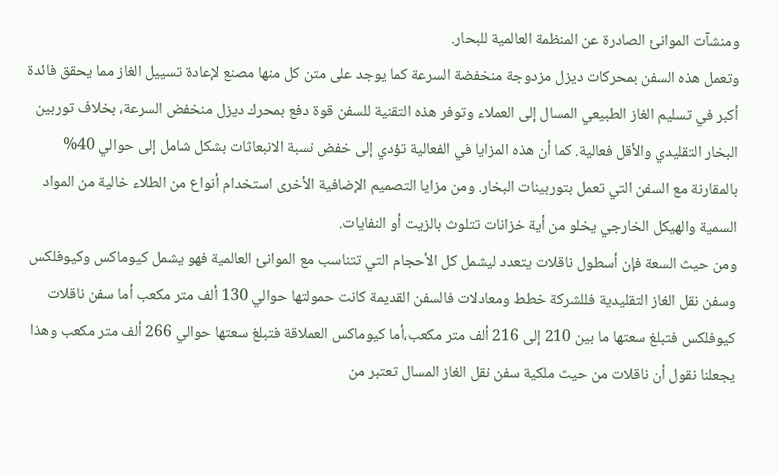ومنشآت الموانئ الصادرة عن المنظمة العالمية للبحار.
وتعمل هذه السفن بمحركات ديزل مزدوجة منخفضة السرعة كما يوجد على متن كل منها مصنع لإعادة تسييل الغاز مما يحقق فائدة أكبر في تسليم الغاز الطبيعي المسال إلى العملاء وتوفر هذه التقنية للسفن قوة دفع بمحرك ديزل منخفض السرعة، بخلاف توربين البخار التقليدي والأقل فعالية. كما أن هذه المزايا في الفعالية تؤدي إلى خفض نسبة الانبعاثات بشكل شامل إلى حوالي 40% بالمقارنة مع السفن التي تعمل بتوربينات البخار. ومن مزايا التصميم الإضافية الأخرى استخدام أنواع من الطلاء خالية من المواد السمية والهيكل الخارجي يخلو من أية خزانات تتلوث بالزيت أو النفايات.
ومن حيث السعة فإن أسطول ناقلات يتعدد ليشمل كل الأحجام التي تتناسب مع الموانئ العالمية فهو يشمل كيوماكس وكيوفلكس وسفن نقل الغاز التقليدية فللشركة خطط ومعادلات فالسفن القديمة كانت حمولتها حوالي 130 ألف متر مكعب أما سفن ناقلات كيوفلكس فتبلغ سعتها ما بين 210 إلى 216 ألف متر مكعب،أما كيوماكس العملاقة فتبلغ سعتها حوالي 266 ألف متر مكعب وهذا يجعلنا نقول أن ناقلات من حيث ملكية سفن نقل الغاز المسال تعتبر من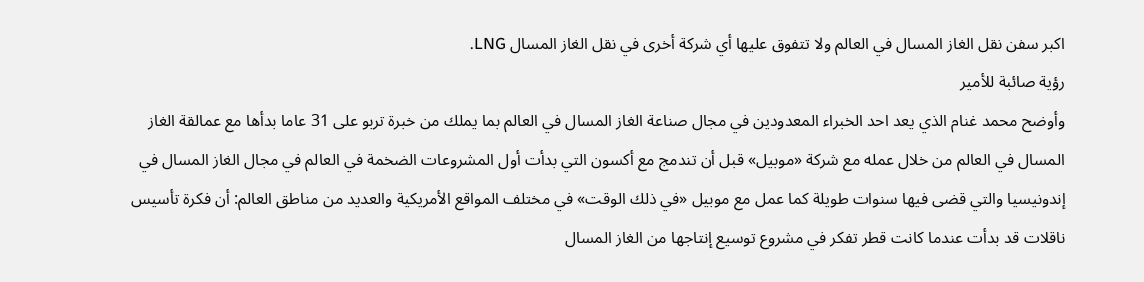اكبر سفن نقل الغاز المسال في العالم ولا تتفوق عليها أي شركة أخرى في نقل الغاز المسال LNG.
رؤية صائبة للأمير
وأوضح محمد غنام الذي يعد احد الخبراء المعدودين في مجال صناعة الغاز المسال في العالم بما يملك من خبرة تربو على 31 عاما بدأها مع عمالقة الغاز المسال في العالم من خلال عمله مع شركة «موبيل» قبل أن تندمج مع أكسون التي بدأت أول المشروعات الضخمة في العالم في مجال الغاز المسال في إندونيسيا والتي قضى فيها سنوات طويلة كما عمل مع موبيل «في ذلك الوقت» في مختلف المواقع الأمريكية والعديد من مناطق العالم: أن فكرة تأسيس ناقلات قد بدأت عندما كانت قطر تفكر في مشروع توسيع إنتاجها من الغاز المسال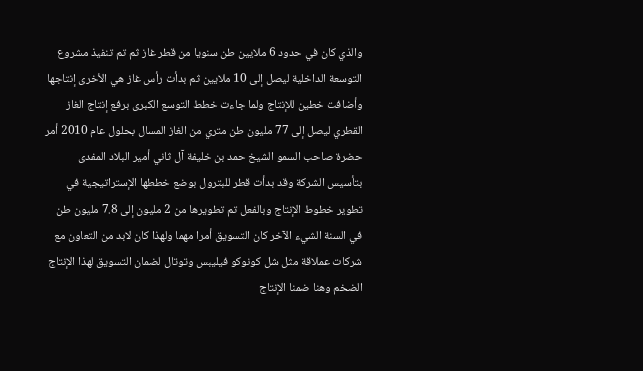والذي كان في حدود 6 ملايين طن سنويا من قطر غاز ثم تم تنفيذ مشروع التوسعة الداخلية ليصل إلى 10 ملايين ثم بدأت رأس غاز هي الأخرى إنتاجها وأضافت خطين للإنتاج ولما جاءت خطط التوسع الكبرى برفع إنتاج الغاز القطري ليصل إلى 77 مليون طن متري من الغاز المسال بحلول عام 2010 أمر حضرة صاحب السمو الشيخ حمد بن خليفة آل ثاني أمير البلاد المفدى بتأسيس الشركة وقد بدأت قطر للبترول بوضع خططها الإستراتيجية في تطوير خطوط الإنتاج وبالفعل تم تطويرها من 2 مليون إلى 7.8 مليون طن في السنة الشيء الآخر كان التسويق أمرا مهما ولهذا كان لابد من التعاون مع شركات عملاقة مثل شل كونوكو فيليبس وتوتال لضمان التسويق لهذا الإنتاج الضخم وهنا ضمنا الإنتاج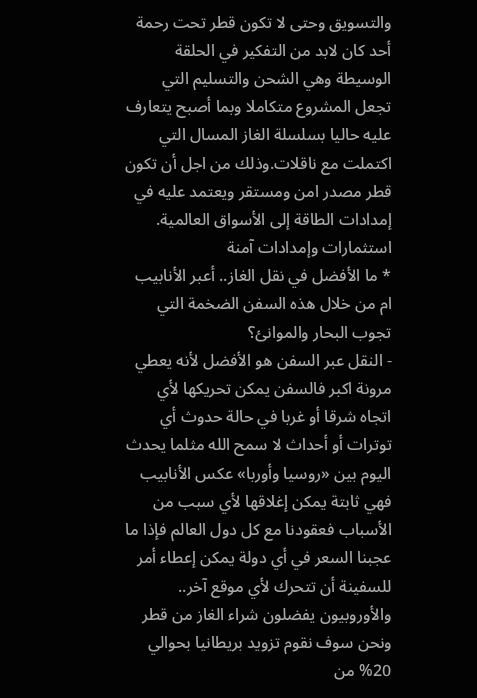والتسويق وحتى لا تكون قطر تحت رحمة أحد كان لابد من التفكير في الحلقة الوسيطة وهي الشحن والتسليم التي تجعل المشروع متكاملا وبما أصبح يتعارف عليه حاليا بسلسلة الغاز المسال التي اكتملت مع ناقلات.وذلك من اجل أن تكون قطر مصدر امن ومستقر ويعتمد عليه في إمدادات الطاقة إلى الأسواق العالمية.
استثمارات وإمدادات آمنة
* ما الأفضل في نقل الغاز.. أعبر الأنابيب ام من خلال هذه السفن الضخمة التي تجوب البحار والموانئ؟
- النقل عبر السفن هو الأفضل لأنه يعطي مرونة اكبر فالسفن يمكن تحريكها لأي اتجاه شرقا أو غربا في حالة حدوث أي توترات أو أحداث لا سمح الله مثلما يحدث اليوم بين «روسيا وأوربا» عكس الأنابيب فهي ثابتة يمكن إغلاقها لأي سبب من الأسباب فعقودنا مع كل دول العالم فإذا ما عجبنا السعر في أي دولة يمكن إعطاء أمر للسفينة أن تتحرك لأي موقع آخر.. والأوروبيون يفضلون شراء الغاز من قطر ونحن سوف نقوم تزويد بريطانيا بحوالي 20% من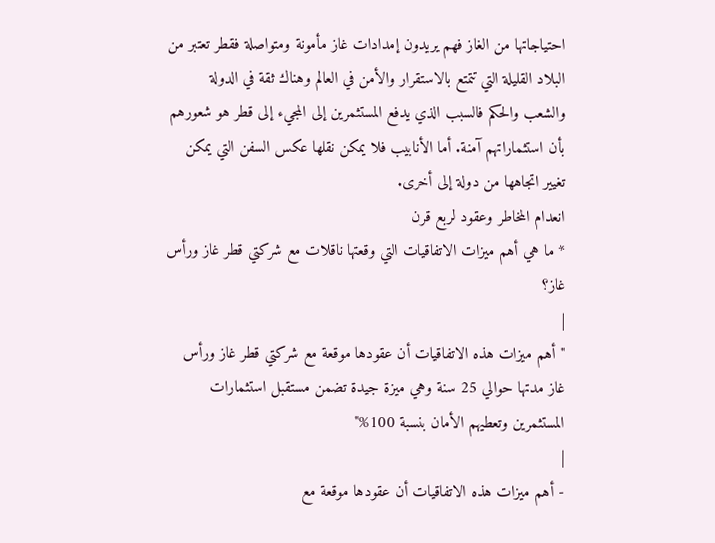احتياجاتها من الغاز فهم يريدون إمدادات غاز مأمونة ومتواصلة فقطر تعتبر من البلاد القليلة التي تتمتع بالاستقرار والأمن في العالم وهناك ثقة في الدولة والشعب والحكم فالسبب الذي يدفع المستثمرين إلى المجيء إلى قطر هو شعورهم بأن استثماراتهم آمنة. أما الأنابيب فلا يمكن نقلها عكس السفن التي يمكن تغيير اتجاهها من دولة إلى أخرى.
انعدام المخاطر وعقود لربع قرن
* ما هي أهم ميزات الاتفاقيات التي وقعتها ناقلات مع شركتي قطر غاز ورأس غاز؟
|
" أهم ميزات هذه الاتفاقيات أن عقودها موقعة مع شركتي قطر غاز ورأس غاز مدتها حوالي 25 سنة وهي ميزة جيدة تضمن مستقبل استثمارات المستثمرين وتعطيهم الأمان بنسبة 100%"
|
- أهم ميزات هذه الاتفاقيات أن عقودها موقعة مع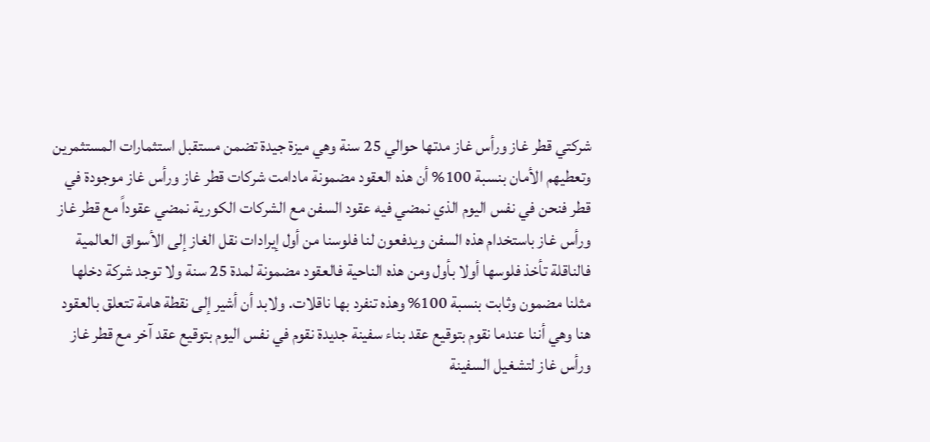شركتي قطر غاز ورأس غاز مدتها حوالي 25 سنة وهي ميزة جيدة تضمن مستقبل استثمارات المستثمرين وتعطيهم الأمان بنسبة 100% أن هذه العقود مضمونة مادامت شركات قطر غاز ورأس غاز موجودة في قطر فنحن في نفس اليوم الذي نمضي فيه عقود السفن مع الشركات الكورية نمضي عقوداً مع قطر غاز ورأس غاز باستخدام هذه السفن ويدفعون لنا فلوسنا من أول إيرادات نقل الغاز إلى الأسواق العالمية فالناقلة تأخذ فلوسها أولا بأول ومن هذه الناحية فالعقود مضمونة لمدة 25 سنة ولا توجد شركة دخلها مثلنا مضمون وثابت بنسبة 100% وهذه تنفرد بها ناقلات. ولابد أن أشير إلى نقطة هامة تتعلق بالعقود هنا وهي أننا عندما نقوم بتوقيع عقد بناء سفينة جديدة نقوم في نفس اليوم بتوقيع عقد آخر مع قطر غاز ورأس غاز لتشغيل السفينة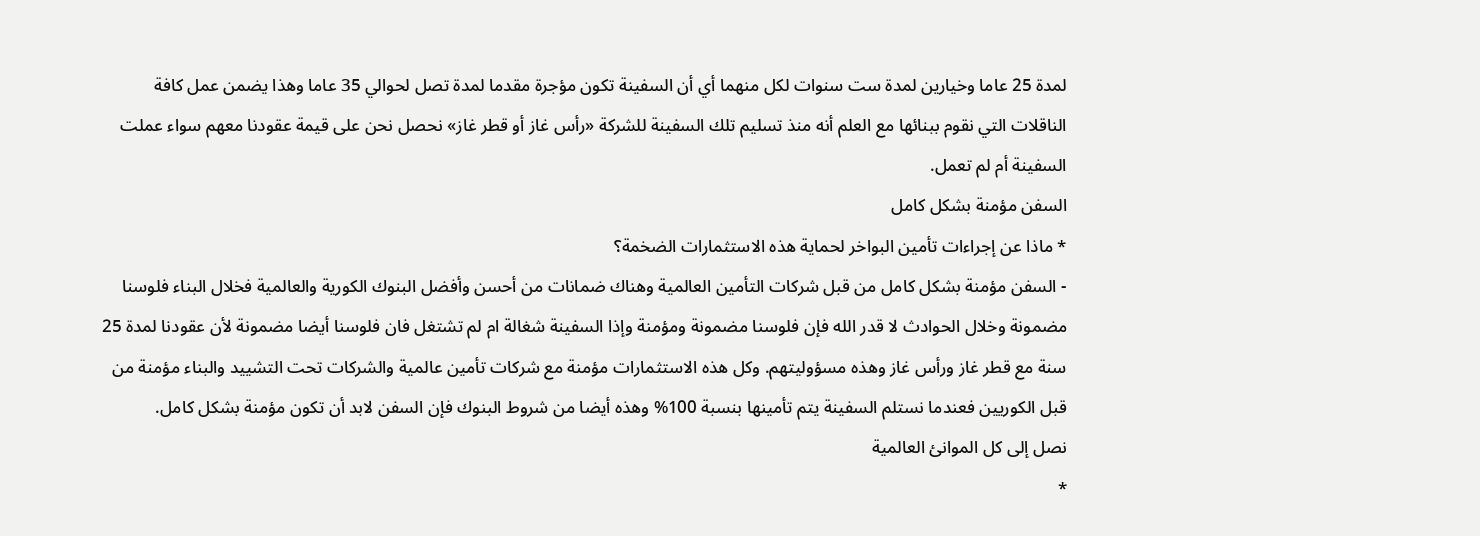لمدة 25 عاما وخيارين لمدة ست سنوات لكل منهما أي أن السفينة تكون مؤجرة مقدما لمدة تصل لحوالي 35 عاما وهذا يضمن عمل كافة الناقلات التي نقوم ببنائها مع العلم أنه منذ تسليم تلك السفينة للشركة «رأس غاز أو قطر غاز» نحصل نحن على قيمة عقودنا معهم سواء عملت السفينة أم لم تعمل.
السفن مؤمنة بشكل كامل
* ماذا عن إجراءات تأمين البواخر لحماية هذه الاستثمارات الضخمة؟
- السفن مؤمنة بشكل كامل من قبل شركات التأمين العالمية وهناك ضمانات من أحسن وأفضل البنوك الكورية والعالمية فخلال البناء فلوسنا مضمونة وخلال الحوادث لا قدر الله فإن فلوسنا مضمونة ومؤمنة وإذا السفينة شغالة ام لم تشتغل فان فلوسنا أيضا مضمونة لأن عقودنا لمدة 25 سنة مع قطر غاز ورأس غاز وهذه مسؤوليتهم. وكل هذه الاستثمارات مؤمنة مع شركات تأمين عالمية والشركات تحت التشييد والبناء مؤمنة من قبل الكوريين فعندما نستلم السفينة يتم تأمينها بنسبة 100% وهذه أيضا من شروط البنوك فإن السفن لابد أن تكون مؤمنة بشكل كامل.
نصل إلى كل الموانئ العالمية
*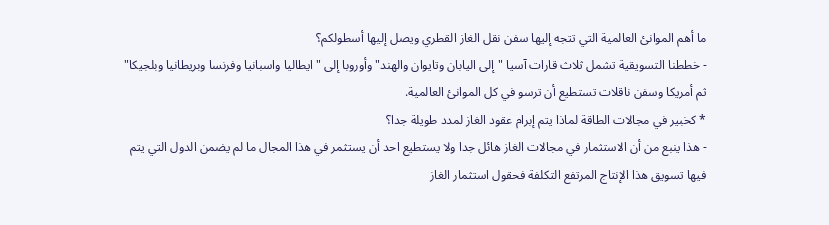ما أهم الموانئ العالمية التي تتجه إليها سفن نقل الغاز القطري ويصل إليها أسطولكم؟
- خططنا التسويقية تشمل ثلاث قارات آسيا "إلى اليابان وتايوان والهند" وأوروبا إلى "ايطاليا واسبانيا وفرنسا وبريطانيا وبلجيكا" ثم أمريكا وسفن ناقلات تستطيع أن ترسو في كل الموانئ العالمية.
* كخبير في مجالات الطاقة لماذا يتم إبرام عقود الغاز لمدد طويلة جدا؟
- هذا ينبع من أن الاستثمار في مجالات الغاز هائل جدا ولا يستطيع احد أن يستثمر في هذا المجال ما لم يضمن الدول التي يتم فيها تسويق هذا الإنتاج المرتفع التكلفة فحقول استثمار الغاز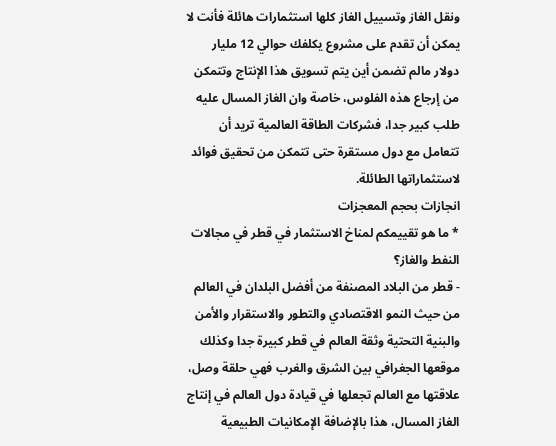ونقل الغاز وتسييل الغاز كلها استثمارات هائلة فأنت لا يمكن أن تقدم على مشروع يكلفك حوالي 12 مليار دولار مالم تضمن أين يتم تسويق هذا الإنتاج وتتمكن من إرجاع هذه الفلوس، خاصة وان الغاز المسال عليه طلب كبير جدا، فشركات الطاقة العالمية تريد أن تتعامل مع دول مستقرة حتى تتمكن من تحقيق فوائد لاستثماراتها الطائلة.
انجازات بحجم المعجزات
* ما هو تقييمكم لمناخ الاستثمار في قطر في مجالات النفط والغاز؟
- قطر من البلاد المصنفة من أفضل البلدان في العالم من حيث النمو الاقتصادي والتطور والاستقرار والأمن والبنية التحتية وثقة العالم في قطر كبيرة جدا وكذلك موقعها الجغرافي بين الشرق والغرب فهي حلقة وصل، علاقتها مع العالم تجعلها في قيادة دول العالم في إنتاج الغاز المسال، هذا بالإضافة الإمكانيات الطبيعية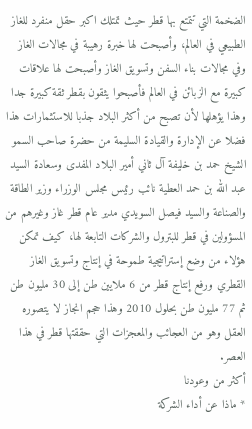الضخمة التي تتمتع بها قطر حيث تمتلك اكبر حقل منفرد للغاز الطبيعي في العالم، وأصبحت لها خبرة رهيبة في مجالات الغاز وفي مجالات بناء السفن وتسويق الغاز وأصبحت لها علاقات كبيرة مع الزبائن في العالم فأصبحوا يثقون بقطر ثقة كبيرة جدا وهذا يؤهلها لأن تصبح من أكثر البلاد جذبا للاستثمارات هذا فضلا عن الإدارة والقيادة السليمة من حضرة صاحب السمو الشيخ حمد بن خليفة آل ثاني أمير البلاد المفدى وسعادة السيد عبد الله بن حمد العطية نائب رئيس مجلس الوزراء وزير الطاقة والصناعة والسيد فيصل السويدي مدير عام قطر غاز وغيرهم من المسؤولين في قطر للبترول والشركات التابعة لها، كيف تمكن هؤلاء من وضع إستراتيجية طموحة في إنتاج وتسويق الغاز القطري ورفع إنتاج قطر من 6 ملايين طن إلى 30 مليون طن ثم 77 مليون طن بحلول 2010 وهذا حجم انجاز لا يتصوره العقل وهو من العجائب والمعجزات التي حققتها قطر في هذا العصر.
أكثر من وعودنا
* ماذا عن أداء الشركة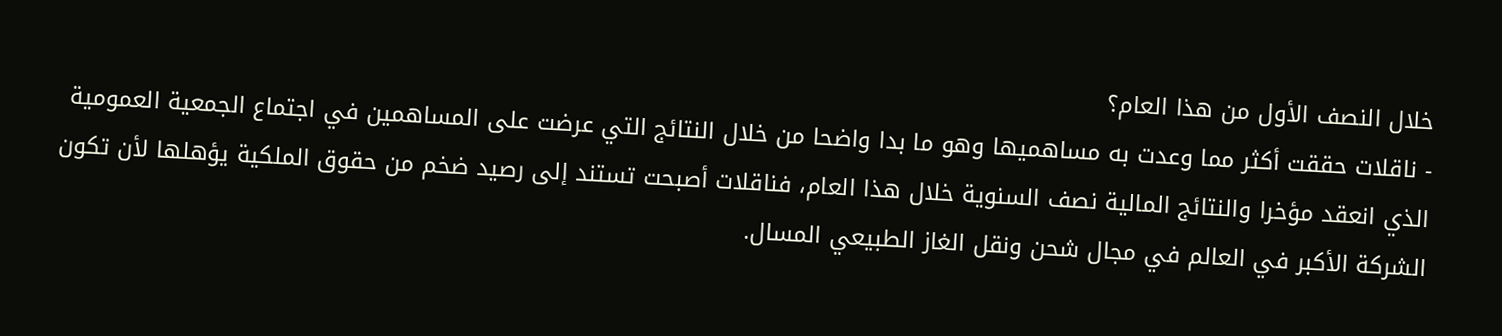خلال النصف الأول من هذا العام؟
- ناقلات حققت أكثر مما وعدت به مساهميها وهو ما بدا واضحا من خلال النتائج التي عرضت على المساهمين في اجتماع الجمعية العمومية الذي انعقد مؤخرا والنتائج المالية نصف السنوية خلال هذا العام، فناقلات أصبحت تستند إلى رصيد ضخم من حقوق الملكية يؤهلها لأن تكون الشركة الأكبر في العالم في مجال شحن ونقل الغاز الطبيعي المسال.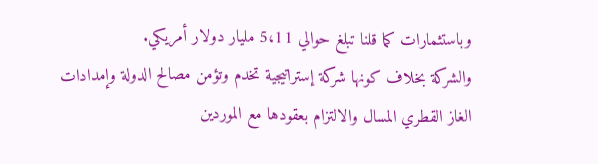وباستثمارات كما قلنا تبلغ حوالي 5،11 مليار دولار أمريكي.
والشركة بخلاف كونها شركة إستراتيجية تخدم وتؤمن مصالح الدولة وإمدادات الغاز القطري المسال والالتزام بعقودها مع الموردين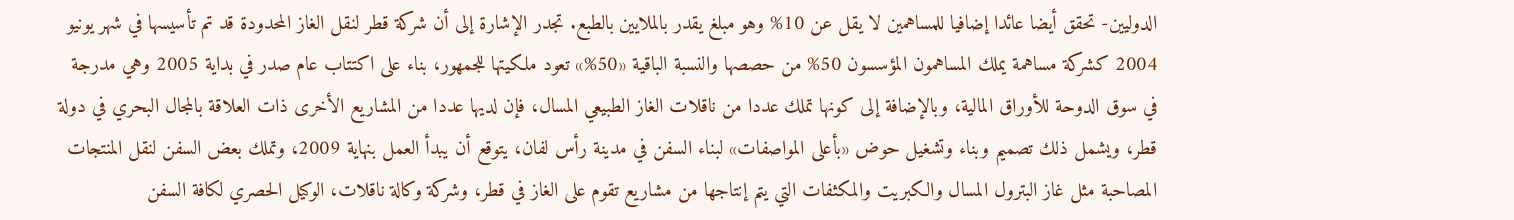الدوليين- تحقق أيضا عائدا إضافيا للمساهمين لا يقل عن 10% وهو مبلغ يقدر بالملايين بالطبع. تجدر الإشارة إلى أن شركة قطر لنقل الغاز المحدودة قد تم تأسيسها في شهر يونيو 2004 كشركة مساهمة يملك المساهمون المؤسسون 50% من حصصها والنسبة الباقية «50%» تعود ملكيتها للجمهور، بناء على اكتتاب عام صدر في بداية 2005 وهي مدرجة في سوق الدوحة للأوراق المالية، وبالإضافة إلى كونها تملك عددا من ناقلات الغاز الطبيعي المسال، فإن لديها عددا من المشاريع الأخرى ذات العلاقة بالمجال البحري في دولة قطر، ويشمل ذلك تصميم وبناء وتشغيل حوض «بأعلى المواصفات» لبناء السفن في مدينة رأس لفان، يتوقع أن يبدأ العمل بنهاية 2009، وتملك بعض السفن لنقل المنتجات المصاحبة مثل غاز البترول المسال والكبريت والمكثفات التي يتم إنتاجها من مشاريع تقوم على الغاز في قطر، وشركة وكالة ناقلات، الوكيل الحصري لكافة السفن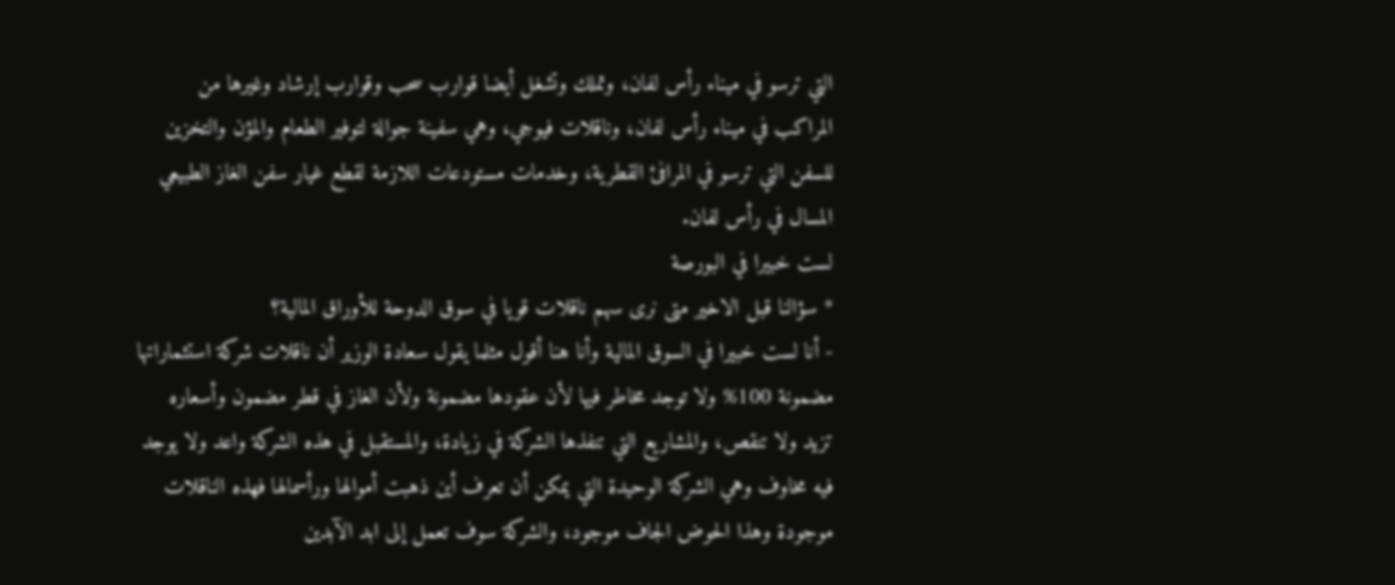التي ترسو في ميناء رأس لفان، وتملك وتشغل أيضا قوارب سحب وقوارب إرشاد وغيرها من المراكب في ميناء رأس لفان، وناقلات فيوجي، وهي سفينة جوالة لتوفير الطعام والمؤن والتخزين للسفن التي ترسو في المرافئ القطرية، وخدمات مستودعات اللازمة لقطع غيار سفن الغاز الطبيعي المسال في رأس لفان.
لست خبيرا في البورصة
* سؤالنا قبل الاخير متى نرى سهم ناقلات قويا في سوق الدوحة للأوراق المالية؟
- أنا لست خبيرا في السوق المالية وأنا هنا أقول مثلما يقول سعادة الوزير أن ناقلات شركة استثماراتها مضمونة 100% ولا توجد مخاطر فيها لأن عقودها مضمونة ولأن الغاز في قطر مضمون وأسعاره تزيد ولا تنقص، والمشاريع التي تنفذها الشركة في زيادة، والمستقبل في هذه الشركة واعد ولا يوجد فيه مخاوف وهي الشركة الوحيدة التي يمكن أن تعرف أين ذهبت أموالها ورأسمالها فهذه الناقلات موجودة وهذا الحوض الجاف موجود، والشركة سوف تعمل إلى ابد الآبدين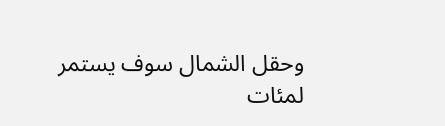وحقل الشمال سوف يستمر لمئات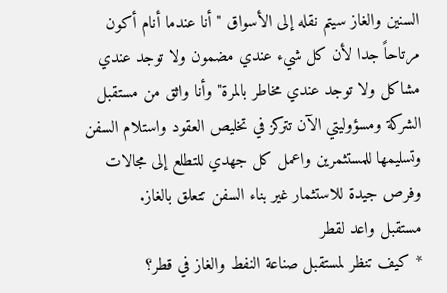السنين والغاز سيتم نقله إلى الأسواق "أنا عندما أنام أكون مرتاحاً جدا لأن كل شيء عندي مضمون ولا توجد عندي مشاكل ولا توجد عندي مخاطر بالمرة" وأنا واثق من مستقبل الشركة ومسؤوليتي الآن تتركز في تخليص العقود واستلام السفن وتسليمها للمستثمرين واعمل كل جهدي للتطلع إلى مجالات وفرص جيدة للاستثمار غير بناء السفن تتعلق بالغاز.
مستقبل واعد لقطر
* كيف تنظر لمستقبل صناعة النفط والغاز في قطر؟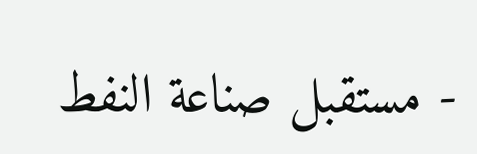- مستقبل صناعة النفط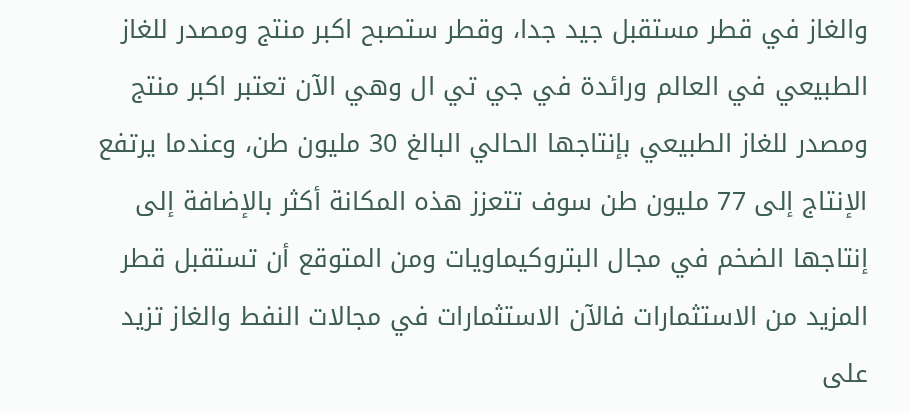والغاز في قطر مستقبل جيد جدا، وقطر ستصبح اكبر منتج ومصدر للغاز الطبيعي في العالم ورائدة في جي تي ال وهي الآن تعتبر اكبر منتج ومصدر للغاز الطبيعي بإنتاجها الحالي البالغ 30 مليون طن، وعندما يرتفع الإنتاج إلى 77 مليون طن سوف تتعزز هذه المكانة أكثر بالإضافة إلى إنتاجها الضخم في مجال البتروكيماويات ومن المتوقع أن تستقبل قطر المزيد من الاستثمارات فالآن الاستثمارات في مجالات النفط والغاز تزيد على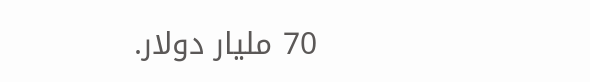70 مليار دولار.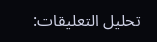تحليل التعليقات: